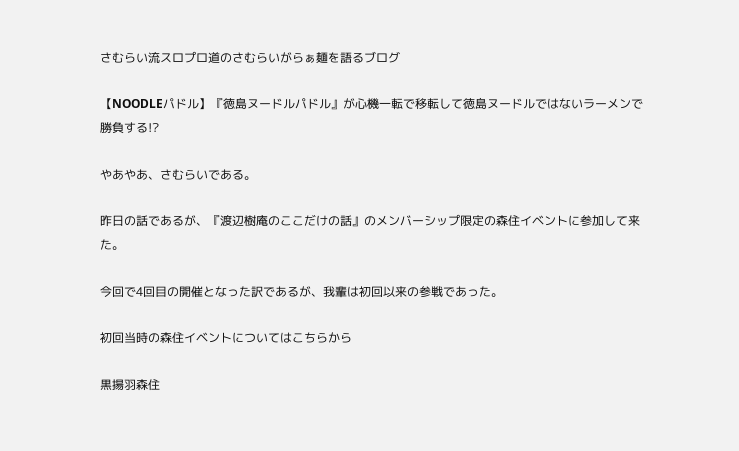さむらい流スロプロ道のさむらいがらぁ麺を語るブログ

【NOODLEパドル】『徳島ヌードルパドル』が心機一転で移転して徳島ヌードルではないラーメンで勝負する!?

やあやあ、さむらいである。

昨日の話であるが、『渡辺樹庵のここだけの話』のメンバーシップ限定の森住イベントに参加して来た。

今回で4回目の開催となった訳であるが、我輩は初回以来の参戦であった。

初回当時の森住イベントについてはこちらから

黒揚羽森住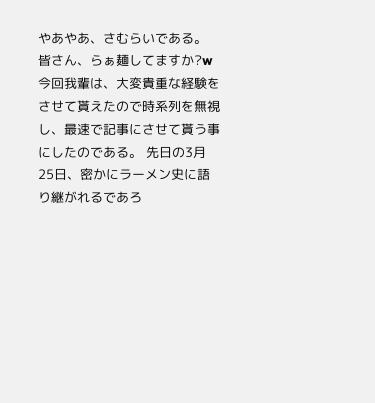やあやあ、さむらいである。 皆さん、らぁ麺してますか?w 今回我輩は、大変貴重な経験をさせて貰えたので時系列を無視し、最速で記事にさせて貰う事にしたのである。 先日の3月25日、密かにラーメン史に語り継がれるであろ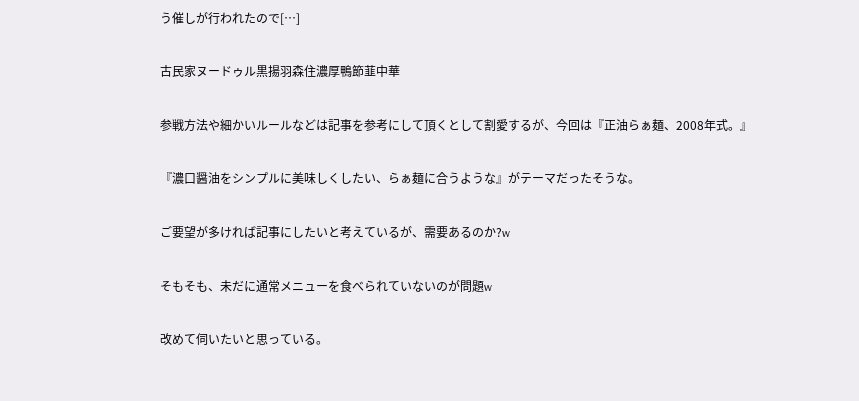う催しが行われたので[…]

古民家ヌードゥル黒揚羽森住濃厚鴨節韮中華

参戦方法や細かいルールなどは記事を参考にして頂くとして割愛するが、今回は『正油らぁ麺、2008年式。』

『濃口醤油をシンプルに美味しくしたい、らぁ麺に合うような』がテーマだったそうな。

ご要望が多ければ記事にしたいと考えているが、需要あるのか?w

そもそも、未だに通常メニューを食べられていないのが問題w

改めて伺いたいと思っている。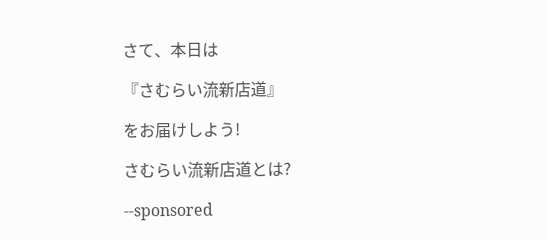さて、本日は

『さむらい流新店道』

をお届けしよう!

さむらい流新店道とは?

--sponsored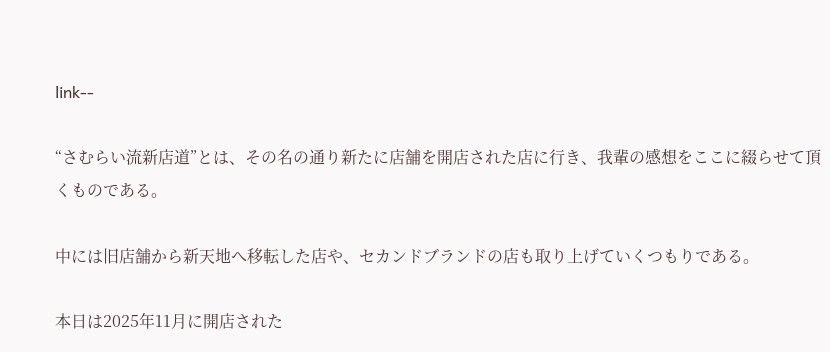link--

“さむらい流新店道”とは、その名の通り新たに店舗を開店された店に行き、我輩の感想をここに綴らせて頂くものである。

中には旧店舗から新天地へ移転した店や、セカンドブランドの店も取り上げていくつもりである。

本日は2025年11月に開店された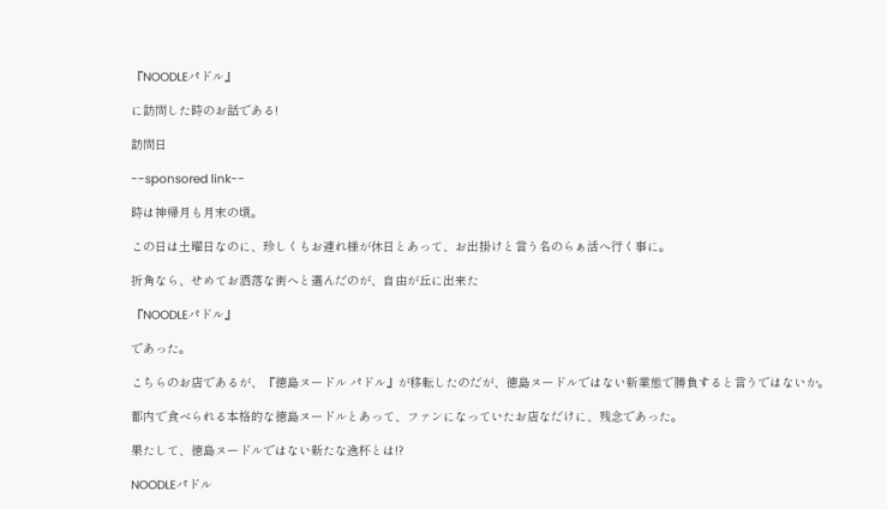『NOODLEパドル』

に訪問した時のお話である!

訪問日

--sponsored link--

時は神帰月も月末の頃。

この日は土曜日なのに、珍しくもお連れ様が休日とあって、お出掛けと言う名のらぁ活へ行く事に。

折角なら、せめてお洒落な街へと選んだのが、自由が丘に出来た

『NOODLEパドル』

であった。

こちらのお店であるが、『徳島ヌードル パドル』が移転したのだが、徳島ヌードルではない新業態で勝負すると言うではないか。

都内で食べられる本格的な徳島ヌードルとあって、ファンになっていたお店なだけに、残念であった。

果たして、徳島ヌードルではない新たな逸杯とは!?

NOODLEパドル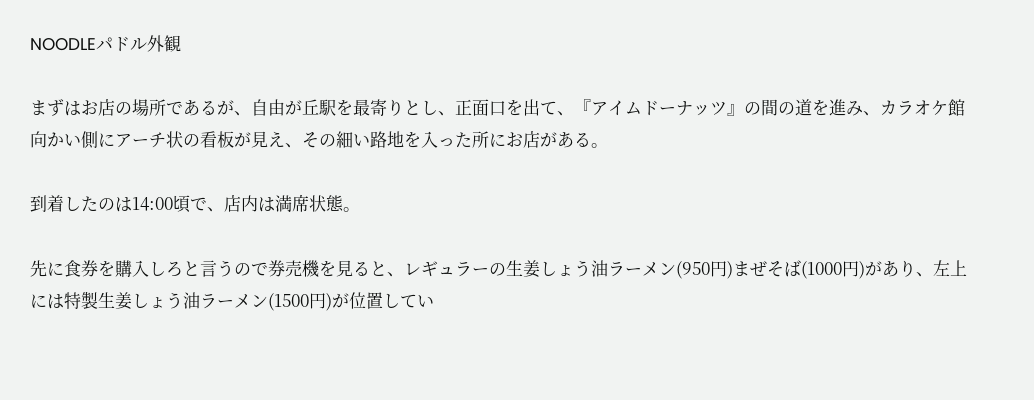NOODLEパドル外観

まずはお店の場所であるが、自由が丘駅を最寄りとし、正面口を出て、『アイムドーナッツ』の間の道を進み、カラオケ館向かい側にアーチ状の看板が見え、その細い路地を入った所にお店がある。

到着したのは14:00頃で、店内は満席状態。

先に食券を購入しろと言うので券売機を見ると、レギュラーの生姜しょう油ラーメン(950円)まぜそば(1000円)があり、左上には特製生姜しょう油ラーメン(1500円)が位置してい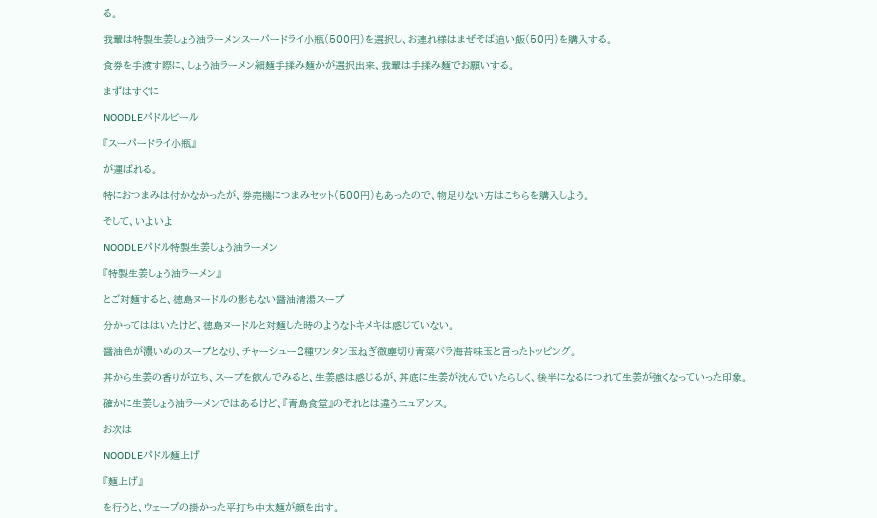る。

我輩は特製生姜しょう油ラーメンスーパードライ小瓶(500円)を選択し、お連れ様はまぜそば追い飯(50円)を購入する。

食券を手渡す際に、しょう油ラーメン細麺手揉み麺かが選択出来、我輩は手揉み麺でお願いする。

まずはすぐに

NOODLEパドルビール

『スーパードライ小瓶』

が運ばれる。

特におつまみは付かなかったが、券売機につまみセット(500円)もあったので、物足りない方はこちらを購入しよう。

そして、いよいよ

NOODLEパドル特製生姜しょう油ラーメン

『特製生姜しょう油ラーメン』

とご対麺すると、徳島ヌードルの影もない醤油清湯スープ

分かってははいたけど、徳島ヌードルと対麺した時のようなトキメキは感じていない。

醤油色が濃いめのスープとなり、チャーシュー2種ワンタン玉ねぎ微塵切り青菜バラ海苔味玉と言ったトッピング。

丼から生姜の香りが立ち、スープを飲んでみると、生姜感は感じるが、丼底に生姜が沈んでいたらしく、後半になるにつれて生姜が強くなっていった印象。

確かに生姜しょう油ラーメンではあるけど、『青島食堂』のそれとは違うニュアンス。

お次は

NOODLEパドル麺上げ

『麺上げ』

を行うと、ウェーブの掛かった平打ち中太麺が顔を出す。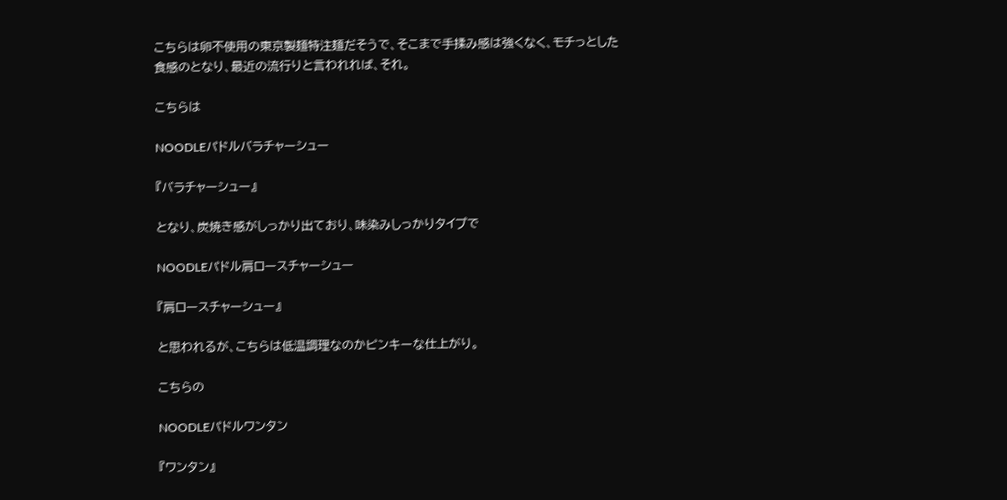こちらは卵不使用の東京製麺特注麺だそうで、そこまで手揉み感は強くなく、モチっとした食感のとなり、最近の流行りと言われれば、それ。

こちらは

NOODLEパドルバラチャーシュー

『バラチャーシュー』

となり、炭焼き感がしっかり出ており、味染みしっかりタイプで

NOODLEパドル肩ロースチャーシュー

『肩ロースチャーシュー』

と思われるが、こちらは低温調理なのかピンキーな仕上がり。

こちらの

NOODLEパドルワンタン

『ワンタン』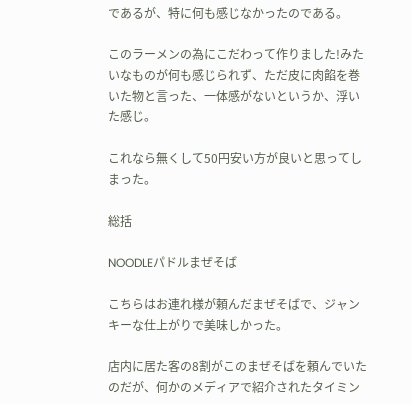であるが、特に何も感じなかったのである。

このラーメンの為にこだわって作りました!みたいなものが何も感じられず、ただ皮に肉餡を巻いた物と言った、一体感がないというか、浮いた感じ。

これなら無くして50円安い方が良いと思ってしまった。

総括

NOODLEパドルまぜそば

こちらはお連れ様が頼んだまぜそばで、ジャンキーな仕上がりで美味しかった。

店内に居た客の8割がこのまぜそばを頼んでいたのだが、何かのメディアで紹介されたタイミン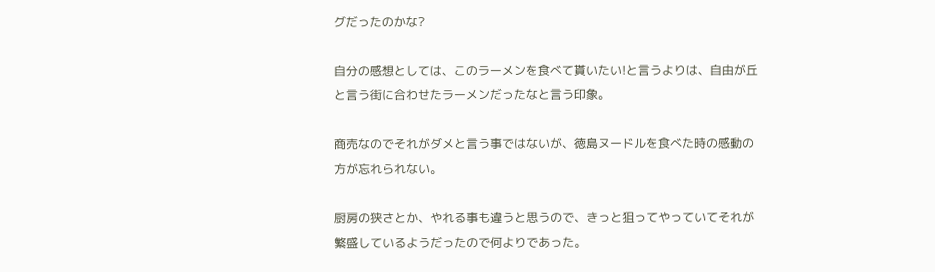グだったのかな?

自分の感想としては、このラーメンを食べて貰いたい!と言うよりは、自由が丘と言う街に合わせたラーメンだったなと言う印象。

商売なのでそれがダメと言う事ではないが、徳島ヌードルを食べた時の感動の方が忘れられない。

厨房の狭さとか、やれる事も違うと思うので、きっと狙ってやっていてそれが繁盛しているようだったので何よりであった。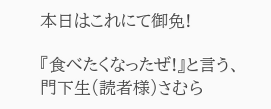本日はこれにて御免!

『食べたくなったぜ!』と言う、門下生(読者様)さむら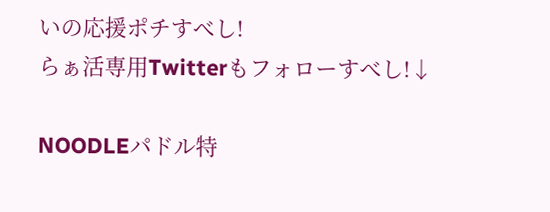いの応援ポチすべし!
らぁ活専用Twitterもフォローすべし!↓

NOODLEパドル特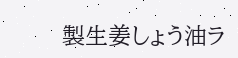製生姜しょう油ラ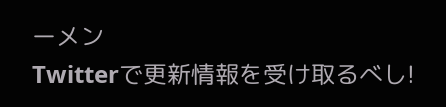ーメン
Twitterで更新情報を受け取るべし!